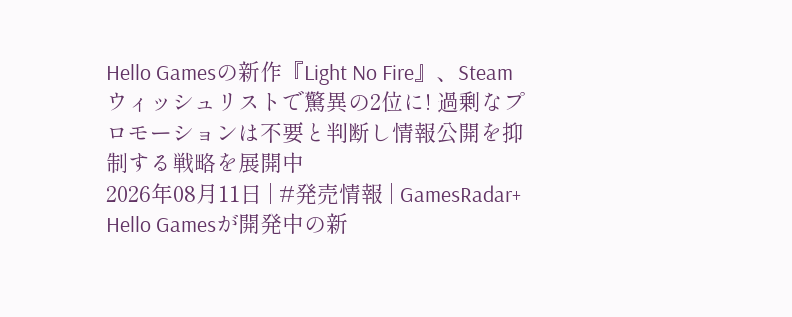Hello Gamesの新作『Light No Fire』、Steamウィッシュリストで驚異の2位に! 過剰なプロモーションは不要と判断し情報公開を抑制する戦略を展開中
2026年08月11日 | #発売情報 | GamesRadar+
Hello Gamesが開発中の新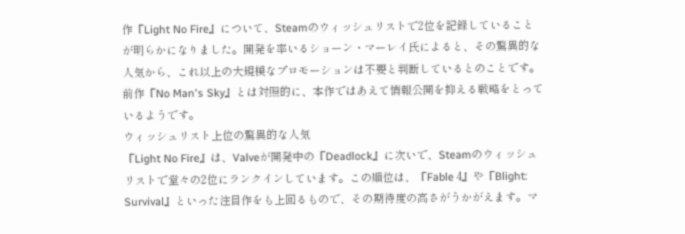作『Light No Fire』について、Steamのウィッシュリストで2位を記録していることが明らかになりました。開発を率いるショーン・マーレイ氏によると、その驚異的な人気から、これ以上の大規模なプロモーションは不要と判断しているとのことです。前作『No Man's Sky』とは対照的に、本作ではあえて情報公開を抑える戦略をとっているようです。
ウィッシュリスト上位の驚異的な人気
『Light No Fire』は、Valveが開発中の『Deadlock』に次いで、Steamのウィッシュリストで堂々の2位にランクインしています。この順位は、『Fable 4』や『Blight: Survival』といった注目作をも上回るもので、その期待度の高さがうかがえます。マ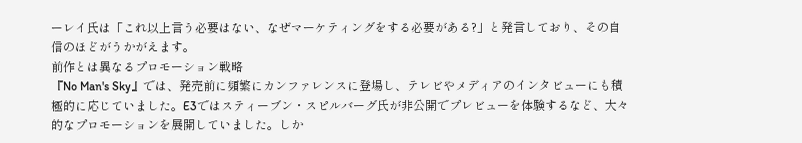ーレイ氏は「これ以上言う必要はない、なぜマーケティングをする必要がある?」と発言しており、その自信のほどがうかがえます。
前作とは異なるプロモーション戦略
『No Man's Sky』では、発売前に頻繁にカンファレンスに登場し、テレビやメディアのインタビューにも積極的に応じていました。E3ではスティーブン・スピルバーグ氏が非公開でプレビューを体験するなど、大々的なプロモーションを展開していました。しか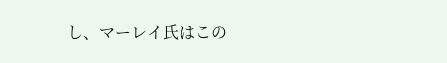し、マーレイ氏はこの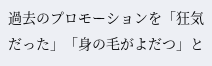過去のプロモーションを「狂気だった」「身の毛がよだつ」と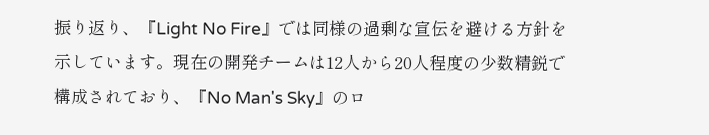振り返り、『Light No Fire』では同様の過剰な宣伝を避ける方針を示しています。現在の開発チームは12人から20人程度の少数精鋭で構成されており、『No Man's Sky』のロ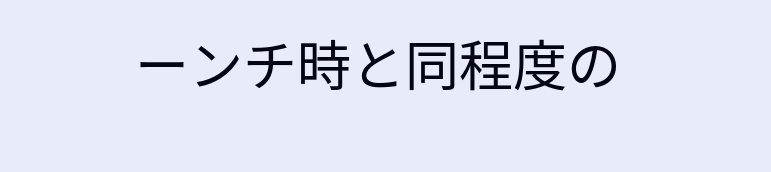ーンチ時と同程度の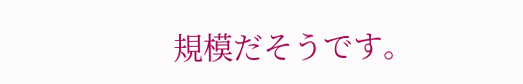規模だそうです。